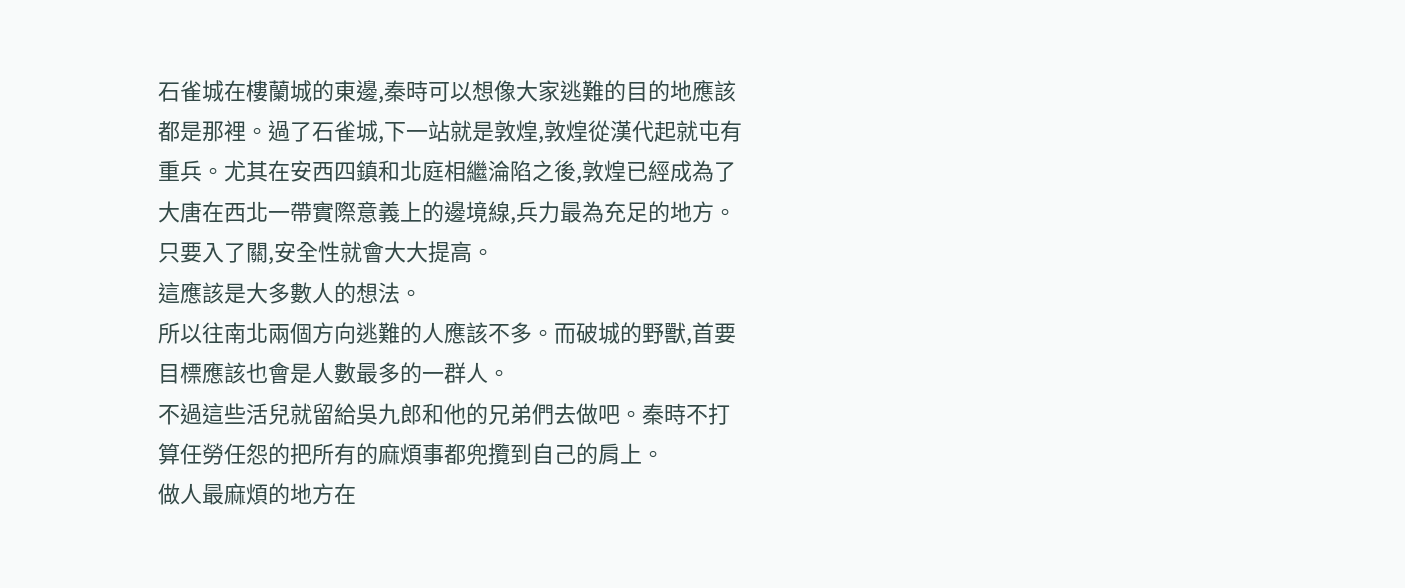石雀城在樓蘭城的東邊,秦時可以想像大家逃難的目的地應該都是那裡。過了石雀城,下一站就是敦煌,敦煌從漢代起就屯有重兵。尤其在安西四鎮和北庭相繼淪陷之後,敦煌已經成為了大唐在西北一帶實際意義上的邊境線,兵力最為充足的地方。
只要入了關,安全性就會大大提高。
這應該是大多數人的想法。
所以往南北兩個方向逃難的人應該不多。而破城的野獸,首要目標應該也會是人數最多的一群人。
不過這些活兒就留給吳九郎和他的兄弟們去做吧。秦時不打算任勞任怨的把所有的麻煩事都兜攬到自己的肩上。
做人最麻煩的地方在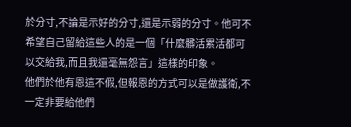於分寸,不論是示好的分寸,還是示弱的分寸。他可不希望自己留給這些人的是一個「什麼髒活累活都可以交給我,而且我還毫無怨言」這樣的印象。
他們於他有恩這不假,但報恩的方式可以是做護衛,不一定非要給他們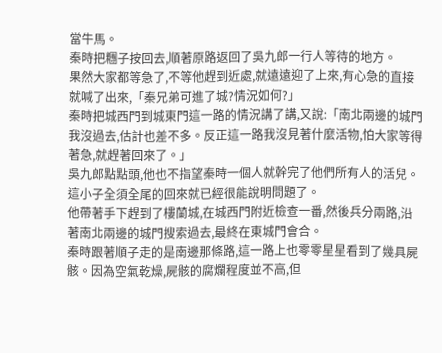當牛馬。
秦時把糰子按回去,順著原路返回了吳九郎一行人等待的地方。
果然大家都等急了,不等他趕到近處,就遠遠迎了上來,有心急的直接就喊了出來,「秦兄弟可進了城?情況如何?」
秦時把城西門到城東門這一路的情況講了講,又說:「南北兩邊的城門我沒過去,估計也差不多。反正這一路我沒見著什麼活物,怕大家等得著急,就趕著回來了。」
吳九郎點點頭,他也不指望秦時一個人就幹完了他們所有人的活兒。這小子全須全尾的回來就已經很能說明問題了。
他帶著手下趕到了樓蘭城,在城西門附近檢查一番,然後兵分兩路,沿著南北兩邊的城門搜索過去,最終在東城門會合。
秦時跟著順子走的是南邊那條路,這一路上也零零星星看到了幾具屍骸。因為空氣乾燥,屍骸的腐爛程度並不高,但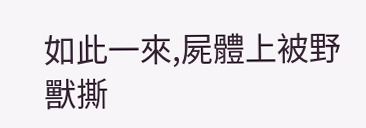如此一來,屍體上被野獸撕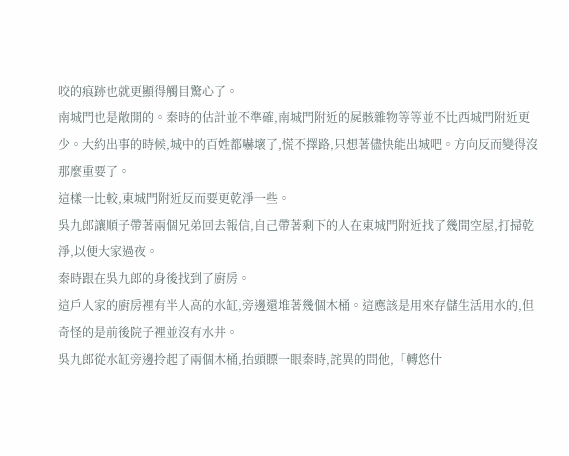咬的痕跡也就更顯得觸目驚心了。
南城門也是敞開的。秦時的估計並不準確,南城門附近的屍骸雜物等等並不比西城門附近更少。大約出事的時候,城中的百姓都嚇壞了,慌不擇路,只想著儘快能出城吧。方向反而變得沒那麼重要了。
這樣一比較,東城門附近反而要更乾淨一些。
吳九郎讓順子帶著兩個兄弟回去報信,自己帶著剩下的人在東城門附近找了幾間空屋,打掃乾淨,以便大家過夜。
秦時跟在吳九郎的身後找到了廚房。
這戶人家的廚房裡有半人高的水缸,旁邊還堆著幾個木桶。這應該是用來存儲生活用水的,但奇怪的是前後院子裡並沒有水井。
吳九郎從水缸旁邊拎起了兩個木桶,抬頭瞟一眼秦時,詫異的問他,「轉悠什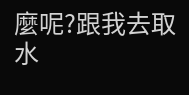麼呢?跟我去取水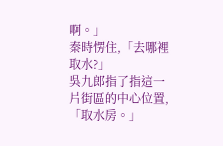啊。」
秦時愣住,「去哪裡取水?」
吳九郎指了指這一片街區的中心位置,「取水房。」